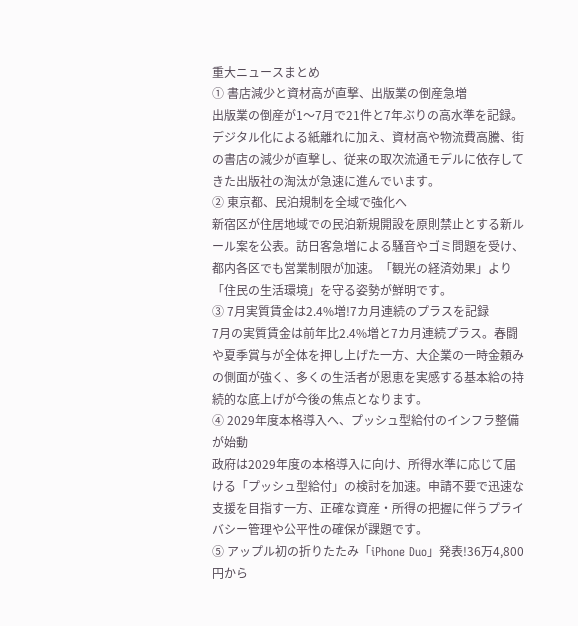重大ニュースまとめ
① 書店減少と資材高が直撃、出版業の倒産急増
出版業の倒産が1〜7月で21件と7年ぶりの高水準を記録。デジタル化による紙離れに加え、資材高や物流費高騰、街の書店の減少が直撃し、従来の取次流通モデルに依存してきた出版社の淘汰が急速に進んでいます。
② 東京都、民泊規制を全域で強化へ
新宿区が住居地域での民泊新規開設を原則禁止とする新ルール案を公表。訪日客急増による騒音やゴミ問題を受け、都内各区でも営業制限が加速。「観光の経済効果」より「住民の生活環境」を守る姿勢が鮮明です。
③ 7月実質賃金は2.4%増!7カ月連続のプラスを記録
7月の実質賃金は前年比2.4%増と7カ月連続プラス。春闘や夏季賞与が全体を押し上げた一方、大企業の一時金頼みの側面が強く、多くの生活者が恩恵を実感する基本給の持続的な底上げが今後の焦点となります。
④ 2029年度本格導入へ、プッシュ型給付のインフラ整備が始動
政府は2029年度の本格導入に向け、所得水準に応じて届ける「プッシュ型給付」の検討を加速。申請不要で迅速な支援を目指す一方、正確な資産・所得の把握に伴うプライバシー管理や公平性の確保が課題です。
⑤ アップル初の折りたたみ「iPhone Duo」発表!36万4,800円から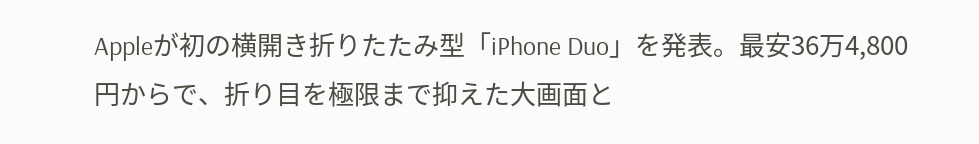Appleが初の横開き折りたたみ型「iPhone Duo」を発表。最安36万4,800円からで、折り目を極限まで抑えた大画面と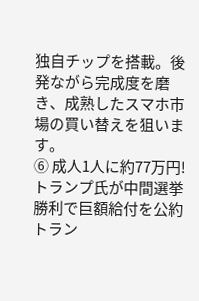独自チップを搭載。後発ながら完成度を磨き、成熟したスマホ市場の買い替えを狙います。
⑥ 成人1人に約77万円!トランプ氏が中間選挙勝利で巨額給付を公約
トラン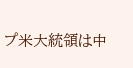プ米大統領は中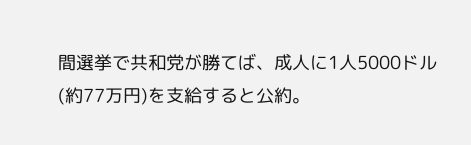間選挙で共和党が勝てば、成人に1人5000ドル(約77万円)を支給すると公約。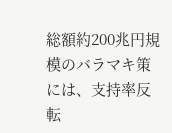総額約200兆円規模のバラマキ策には、支持率反転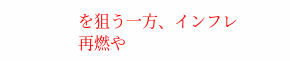を狙う一方、インフレ再燃や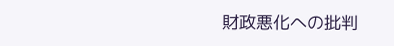財政悪化への批判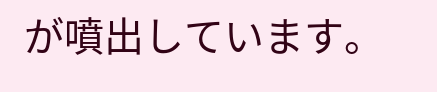が噴出しています。